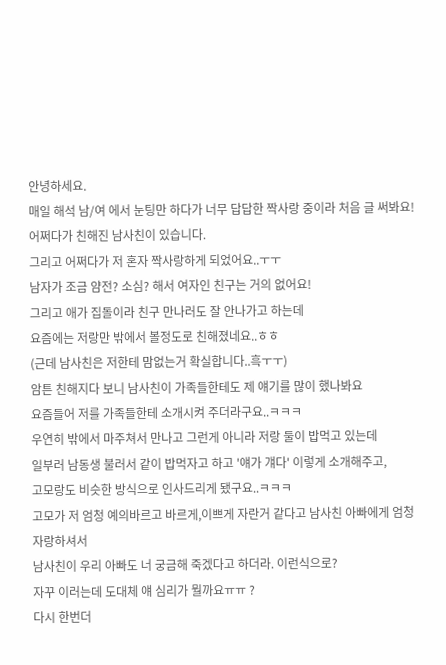안녕하세요.
매일 해석 남/여 에서 눈팅만 하다가 너무 답답한 짝사랑 중이라 처음 글 써봐요!
어쩌다가 친해진 남사친이 있습니다.
그리고 어쩌다가 저 혼자 짝사랑하게 되었어요..ㅜㅜ
남자가 조금 얌전? 소심? 해서 여자인 친구는 거의 없어요!
그리고 애가 집돌이라 친구 만나러도 잘 안나가고 하는데
요즘에는 저랑만 밖에서 볼정도로 친해졌네요..ㅎㅎ
(근데 남사친은 저한테 맘없는거 확실합니다..흑ㅜㅜ)
암튼 친해지다 보니 남사친이 가족들한테도 제 얘기를 많이 했나봐요
요즘들어 저를 가족들한테 소개시켜 주더라구요..ㅋㅋㅋ
우연히 밖에서 마주쳐서 만나고 그런게 아니라 저랑 둘이 밥먹고 있는데
일부러 남동생 불러서 같이 밥먹자고 하고 '얘가 걔다' 이렇게 소개해주고,
고모랑도 비슷한 방식으로 인사드리게 됐구요..ㅋㅋㅋ
고모가 저 엄청 예의바르고 바르게,이쁘게 자란거 같다고 남사친 아빠에게 엄청 자랑하셔서
남사친이 우리 아빠도 너 궁금해 죽겠다고 하더라. 이런식으로?
자꾸 이러는데 도대체 얘 심리가 뭘까요ㅠㅠ ?
다시 한번더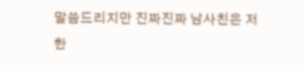말씀드리지만 진짜진짜 남사친은 저한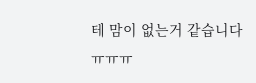테 맘이 없는거 같습니다ㅠㅠㅠ